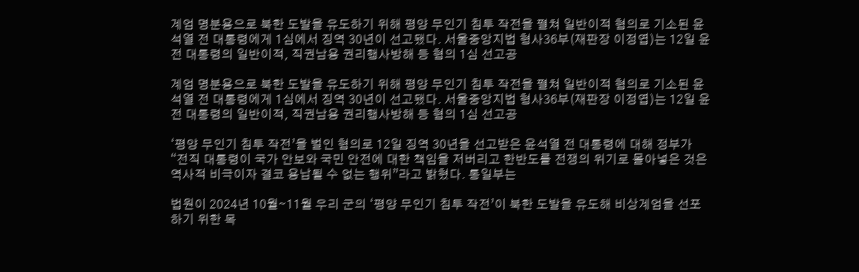계엄 명분용으로 북한 도발을 유도하기 위해 평양 무인기 침투 작전을 펼쳐 일반이적 혐의로 기소된 윤석열 전 대통령에게 1심에서 징역 30년이 선고됐다. 서울중앙지법 형사36부(재판장 이정엽)는 12일 윤 전 대통령의 일반이적, 직권남용 권리행사방해 등 혐의 1심 선고공

계엄 명분용으로 북한 도발을 유도하기 위해 평양 무인기 침투 작전을 펼쳐 일반이적 혐의로 기소된 윤석열 전 대통령에게 1심에서 징역 30년이 선고됐다. 서울중앙지법 형사36부(재판장 이정엽)는 12일 윤 전 대통령의 일반이적, 직권남용 권리행사방해 등 혐의 1심 선고공

‘평양 무인기 침투 작전’을 벌인 혐의로 12일 징역 30년을 선고받은 윤석열 전 대통령에 대해 정부가 “전직 대통령이 국가 안보와 국민 안전에 대한 책임을 저버리고 한반도를 전쟁의 위기로 몰아넣은 것은 역사적 비극이자 결코 용납될 수 없는 행위”라고 밝혔다. 통일부는

법원이 2024년 10월∼11월 우리 군의 ‘평양 무인기 침투 작전’이 북한 도발을 유도해 비상계엄을 선포하기 위한 목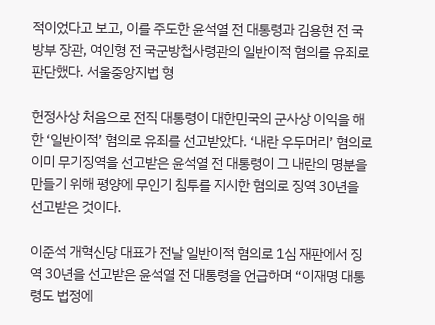적이었다고 보고, 이를 주도한 윤석열 전 대통령과 김용현 전 국방부 장관, 여인형 전 국군방첩사령관의 일반이적 혐의를 유죄로 판단했다. 서울중앙지법 형

헌정사상 처음으로 전직 대통령이 대한민국의 군사상 이익을 해한 ‘일반이적’ 혐의로 유죄를 선고받았다. ‘내란 우두머리’ 혐의로 이미 무기징역을 선고받은 윤석열 전 대통령이 그 내란의 명분을 만들기 위해 평양에 무인기 침투를 지시한 혐의로 징역 30년을 선고받은 것이다.

이준석 개혁신당 대표가 전날 일반이적 혐의로 1심 재판에서 징역 30년을 선고받은 윤석열 전 대통령을 언급하며 “이재명 대통령도 법정에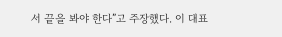서 끝을 봐야 한다”고 주장했다. 이 대표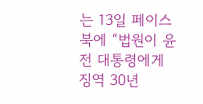는 13일 페이스북에 “법원이 윤 전 대통령에게 징역 30년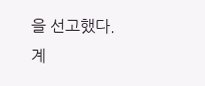을 선고했다. 계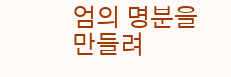엄의 명분을 만들려